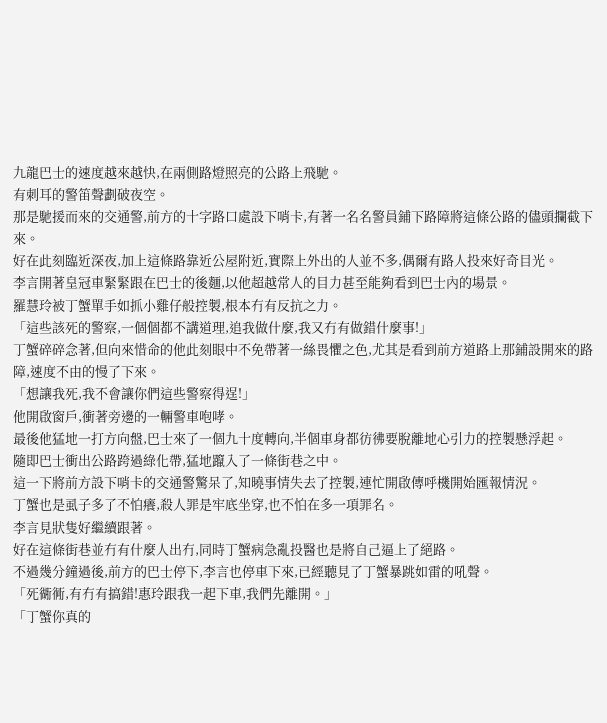九龍巴士的速度越來越快,在兩側路燈照亮的公路上飛馳。
有刺耳的警笛聲劃破夜空。
那是馳援而來的交通警,前方的十字路口處設下哨卡,有著一名名警員鋪下路障將這條公路的儘頭攔截下來。
好在此刻臨近深夜,加上這條路靠近公屋附近,實際上外出的人並不多,偶爾有路人投來好奇目光。
李言開著皇冠車緊緊跟在巴士的後麵,以他超越常人的目力甚至能夠看到巴士內的場景。
羅慧玲被丁蟹單手如抓小雞仔般控製,根本冇有反抗之力。
「這些該死的警察,一個個都不講道理,追我做什麼,我又冇有做錯什麼事!」
丁蟹碎碎念著,但向來惜命的他此刻眼中不免帶著一絲畏懼之色,尤其是看到前方道路上那鋪設開來的路障,速度不由的慢了下來。
「想讓我死,我不會讓你們這些警察得逞!」
他開啟窗戶,衝著旁邊的一輛警車咆哮。
最後他猛地一打方向盤,巴士來了一個九十度轉向,半個車身都彷彿要脫離地心引力的控製懸浮起。
隨即巴士衝出公路跨過綠化帶,猛地躥入了一條街巷之中。
這一下將前方設下哨卡的交通警驚呆了,知曉事情失去了控製,連忙開啟傳呼機開始匯報情況。
丁蟹也是虱子多了不怕癢,殺人罪是牢底坐穿,也不怕在多一項罪名。
李言見狀隻好繼續跟著。
好在這條街巷並冇有什麼人出冇,同時丁蟹病急亂投醫也是將自己逼上了絕路。
不過幾分鐘過後,前方的巴士停下,李言也停車下來,已經聽見了丁蟹暴跳如雷的吼聲。
「死衚衕,有冇有搞錯!惠玲跟我一起下車,我們先離開。」
「丁蟹你真的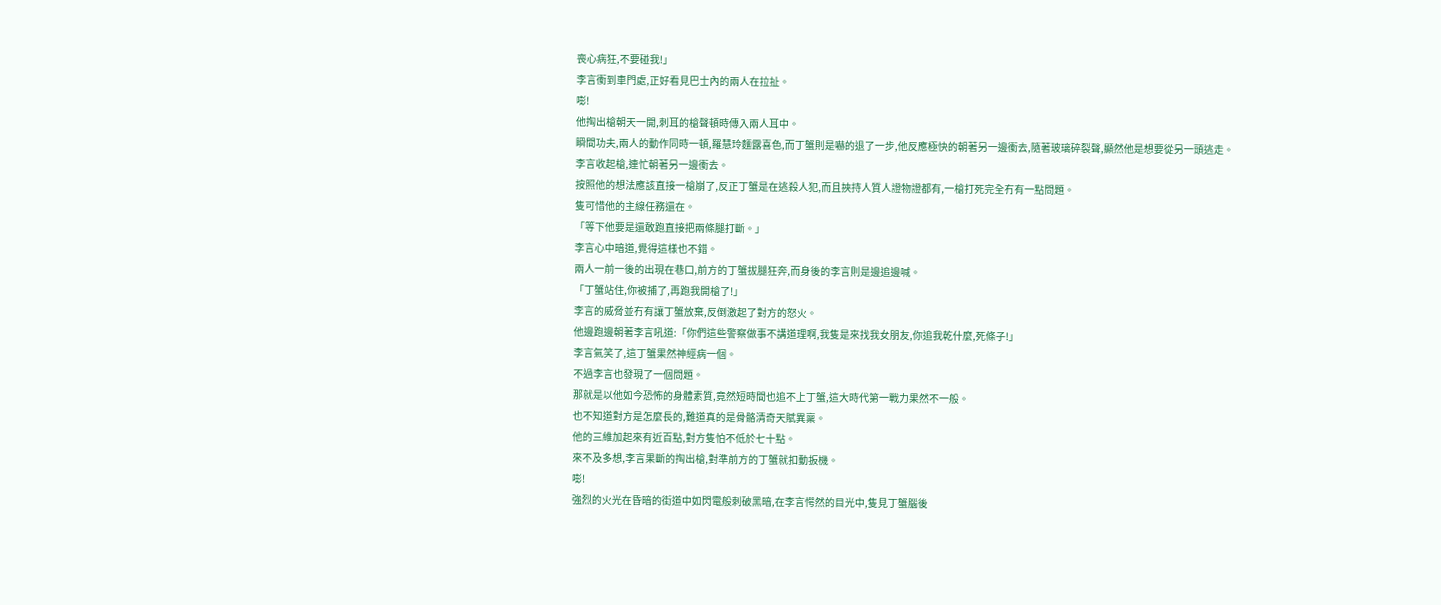喪心病狂,不要碰我!」
李言衝到車門處,正好看見巴士內的兩人在拉扯。
嘭!
他掏出槍朝天一開,刺耳的槍聲頓時傳入兩人耳中。
瞬間功夫,兩人的動作同時一頓,羅慧玲麵露喜色,而丁蟹則是嚇的退了一步,他反應極快的朝著另一邊衝去,隨著玻璃碎裂聲,顯然他是想要從另一頭逃走。
李言收起槍,連忙朝著另一邊衝去。
按照他的想法應該直接一槍崩了,反正丁蟹是在逃殺人犯,而且挾持人質人證物證都有,一槍打死完全冇有一點問題。
隻可惜他的主線任務還在。
「等下他要是還敢跑直接把兩條腿打斷。」
李言心中暗道,覺得這樣也不錯。
兩人一前一後的出現在巷口,前方的丁蟹拔腿狂奔,而身後的李言則是邊追邊喊。
「丁蟹站住,你被捕了,再跑我開槍了!」
李言的威脅並冇有讓丁蟹放棄,反倒激起了對方的怒火。
他邊跑邊朝著李言吼道:「你們這些警察做事不講道理啊,我隻是來找我女朋友,你追我乾什麼,死條子!」
李言氣笑了,這丁蟹果然神經病一個。
不過李言也發現了一個問題。
那就是以他如今恐怖的身體素質,竟然短時間也追不上丁蟹,這大時代第一戰力果然不一般。
也不知道對方是怎麼長的,難道真的是骨骼清奇天賦異稟。
他的三維加起來有近百點,對方隻怕不低於七十點。
來不及多想,李言果斷的掏出槍,對準前方的丁蟹就扣動扳機。
嘭!
強烈的火光在昏暗的街道中如閃電般刺破黑暗,在李言愕然的目光中,隻見丁蟹腦後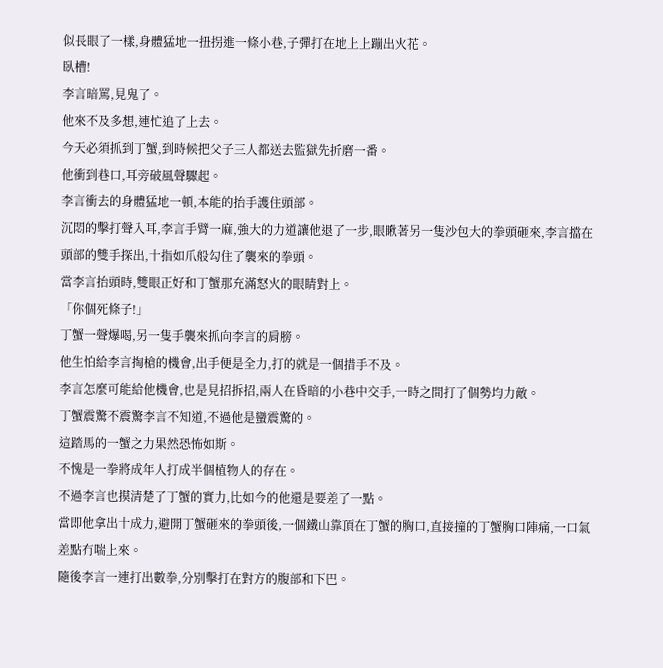似長眼了一樣,身體猛地一扭拐進一條小巷,子彈打在地上上蹦出火花。
臥槽!
李言暗罵,見鬼了。
他來不及多想,連忙追了上去。
今天必須抓到丁蟹,到時候把父子三人都送去監獄先折磨一番。
他衝到巷口,耳旁破風聲驟起。
李言衝去的身體猛地一頓,本能的抬手護住頭部。
沉悶的擊打聲入耳,李言手臂一麻,強大的力道讓他退了一步,眼瞅著另一隻沙包大的拳頭砸來,李言擋在頭部的雙手探出,十指如爪般勾住了襲來的拳頭。
當李言抬頭時,雙眼正好和丁蟹那充滿怒火的眼睛對上。
「你個死條子!」
丁蟹一聲爆喝,另一隻手襲來抓向李言的肩膀。
他生怕給李言掏槍的機會,出手便是全力,打的就是一個措手不及。
李言怎麼可能給他機會,也是見招拆招,兩人在昏暗的小巷中交手,一時之間打了個勢均力敵。
丁蟹震驚不震驚李言不知道,不過他是蠻震驚的。
這踏馬的一蟹之力果然恐怖如斯。
不愧是一拳將成年人打成半個植物人的存在。
不過李言也摸清楚了丁蟹的實力,比如今的他還是要差了一點。
當即他拿出十成力,避開丁蟹砸來的拳頭後,一個鐵山靠頂在丁蟹的胸口,直接撞的丁蟹胸口陣痛,一口氣差點冇喘上來。
隨後李言一連打出數拳,分別擊打在對方的腹部和下巴。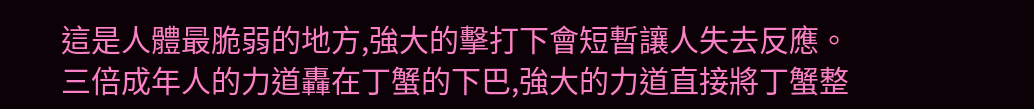這是人體最脆弱的地方,強大的擊打下會短暫讓人失去反應。
三倍成年人的力道轟在丁蟹的下巴,強大的力道直接將丁蟹整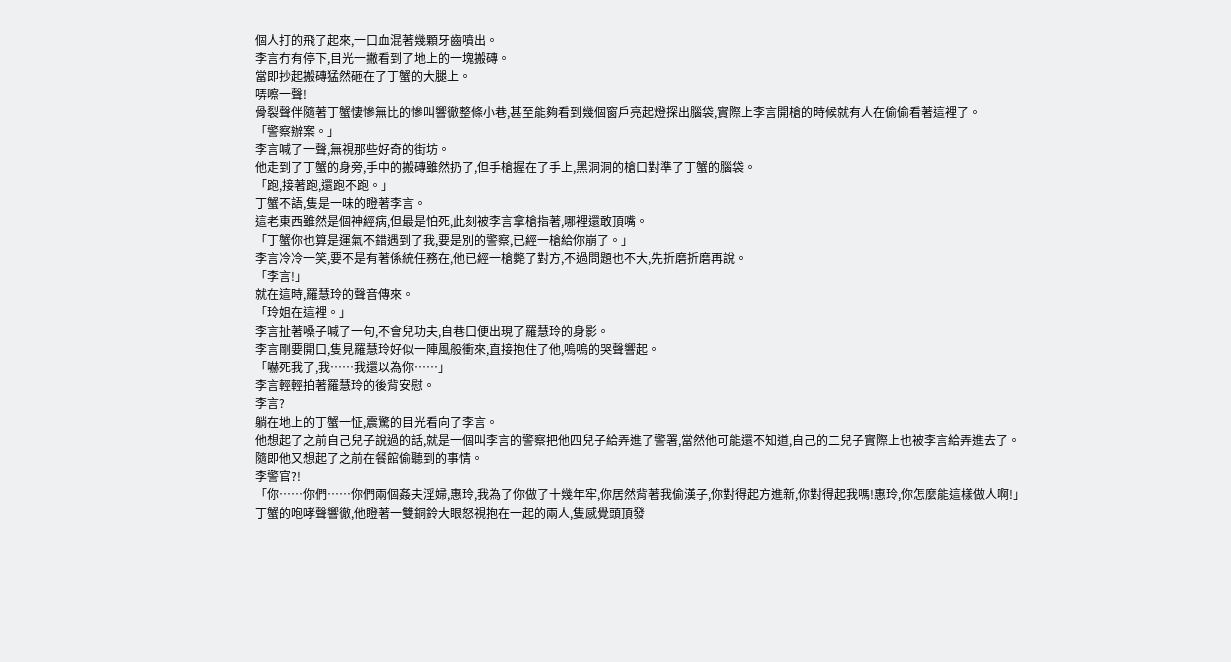個人打的飛了起來,一口血混著幾顆牙齒噴出。
李言冇有停下,目光一撇看到了地上的一塊搬磚。
當即抄起搬磚猛然砸在了丁蟹的大腿上。
哢嚓一聲!
骨裂聲伴隨著丁蟹悽慘無比的慘叫響徹整條小巷,甚至能夠看到幾個窗戶亮起燈探出腦袋,實際上李言開槍的時候就有人在偷偷看著這裡了。
「警察辦案。」
李言喊了一聲,無視那些好奇的街坊。
他走到了丁蟹的身旁,手中的搬磚雖然扔了,但手槍握在了手上,黑洞洞的槍口對準了丁蟹的腦袋。
「跑,接著跑,還跑不跑。」
丁蟹不語,隻是一味的瞪著李言。
這老東西雖然是個神經病,但最是怕死,此刻被李言拿槍指著,哪裡還敢頂嘴。
「丁蟹你也算是運氣不錯遇到了我,要是別的警察,已經一槍給你崩了。」
李言冷冷一笑,要不是有著係統任務在,他已經一槍斃了對方,不過問題也不大,先折磨折磨再說。
「李言!」
就在這時,羅慧玲的聲音傳來。
「玲姐在這裡。」
李言扯著嗓子喊了一句,不會兒功夫,自巷口便出現了羅慧玲的身影。
李言剛要開口,隻見羅慧玲好似一陣風般衝來,直接抱住了他,嗚嗚的哭聲響起。
「嚇死我了,我……我還以為你……」
李言輕輕拍著羅慧玲的後背安慰。
李言?
躺在地上的丁蟹一怔,震驚的目光看向了李言。
他想起了之前自己兒子說過的話,就是一個叫李言的警察把他四兒子給弄進了警署,當然他可能還不知道,自己的二兒子實際上也被李言給弄進去了。
隨即他又想起了之前在餐館偷聽到的事情。
李警官?!
「你……你們……你們兩個姦夫淫婦,惠玲,我為了你做了十幾年牢,你居然背著我偷漢子,你對得起方進新,你對得起我嗎!惠玲,你怎麼能這樣做人啊!」
丁蟹的咆哮聲響徹,他瞪著一雙銅鈴大眼怒視抱在一起的兩人,隻感覺頭頂發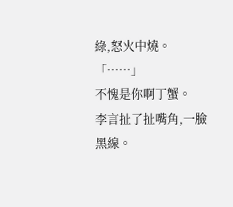綠,怒火中燒。
「……」
不愧是你啊丁蟹。
李言扯了扯嘴角,一臉黑線。